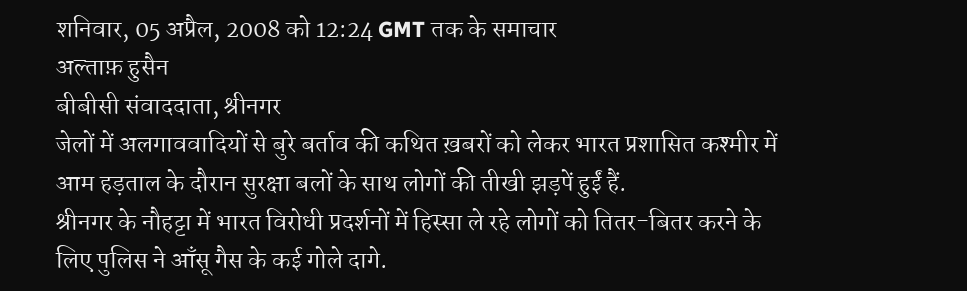शनिवार, 05 अप्रैल, 2008 को 12:24 GMT तक के समाचार
अल्ताफ़ हुसैन
बीबीसी संवाददाता, श्रीनगर
जेलों में अलगाववादियों से बुरे बर्ताव की कथित ख़बरों को लेकर भारत प्रशासित कश्मीर में आम हड़ताल के दौरान सुरक्षा बलों के साथ लोगों की तीखी झड़पें हुईं हैं.
श्रीनगर के नौहट्टा में भारत विरोधी प्रदर्शनों में हिस्सा ले रहे लोगों को तितर-बितर करने के लिए पुलिस ने आँसू गैस के कई गोले दागे.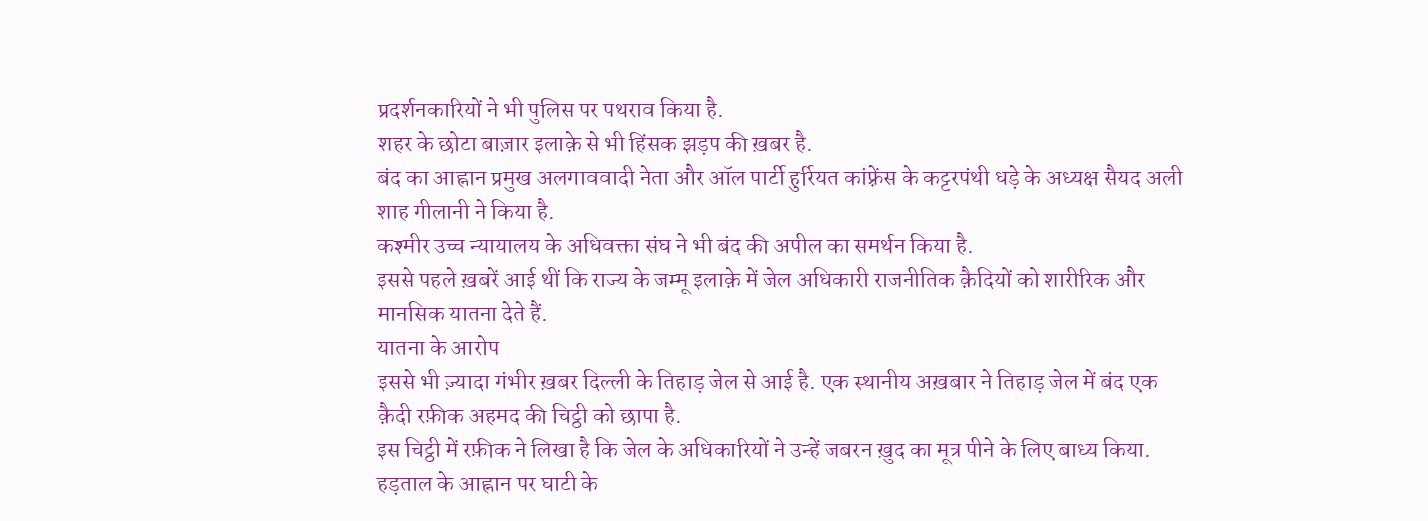प्रदर्शनकारियों ने भी पुलिस पर पथराव किया है.
शहर के छोटा बाज़ार इलाक़े से भी हिंसक झड़प की ख़बर है.
बंद का आह्नान प्रमुख अलगाववादी नेता और ऑल पार्टी हुर्रियत कांफ़्रेंस के कट्टरपंथी धड़े के अध्यक्ष सैयद अली शाह गीलानी ने किया है.
कश्मीर उच्च न्यायालय के अधिवक्ता संघ ने भी बंद की अपील का समर्थन किया है.
इससे पहले ख़बरें आई थीं कि राज्य के जम्मू इलाक़े में जेल अधिकारी राजनीतिक क़ैदियों को शारीरिक और मानसिक यातना देते हैं.
यातना के आरोप
इससे भी ज़्यादा गंभीर ख़बर दिल्ली के तिहाड़ जेल से आई है. एक स्थानीय अख़बार ने तिहाड़ जेल में बंद एक क़ैदी रफ़ीक अहमद की चिट्ठी को छापा है.
इस चिट्ठी में रफ़ीक ने लिखा है कि जेल के अधिकारियों ने उन्हें जबरन ख़ुद का मूत्र पीने के लिए बाध्य किया.
हड़ताल के आह्नान पर घाटी के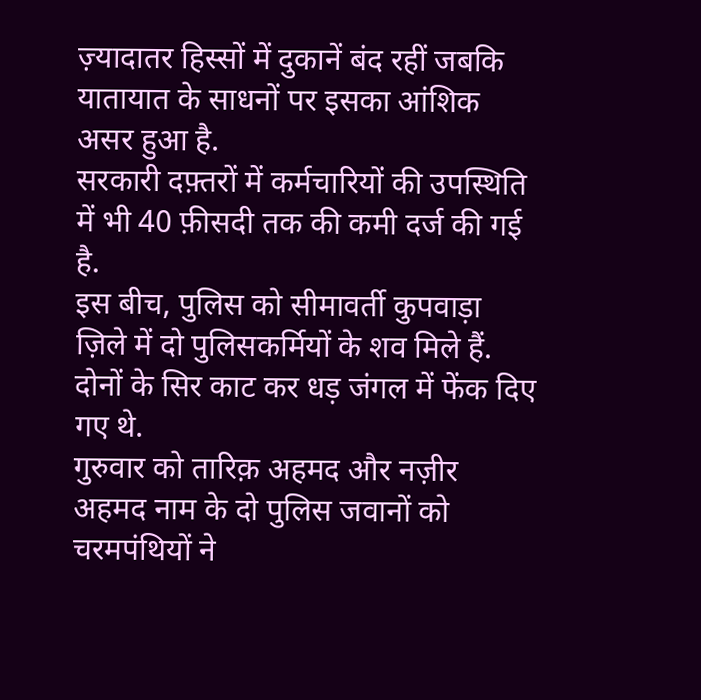ज़्यादातर हिस्सों में दुकानें बंद रहीं जबकि यातायात के साधनों पर इसका आंशिक असर हुआ है.
सरकारी दफ़्तरों में कर्मचारियों की उपस्थिति में भी 40 फ़ीसदी तक की कमी दर्ज की गई है.
इस बीच, पुलिस को सीमावर्ती कुपवाड़ा ज़िले में दो पुलिसकर्मियों के शव मिले हैं. दोनों के सिर काट कर धड़ जंगल में फेंक दिए गए थे.
गुरुवार को तारिक़ अहमद और नज़ीर अहमद नाम के दो पुलिस जवानों को चरमपंथियों ने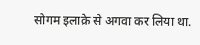सोगम इलाक़े से अगवा कर लिया था.